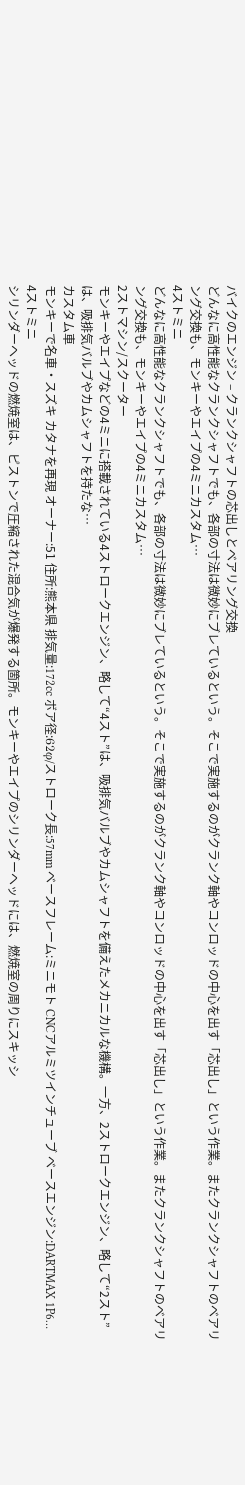バイクのエンジン – クランクシャフトの芯出しとベアリング交換
どんなに高性能なクランクシャフトでも、各部の寸法は微妙にブレているという。そこで実施するのがクランク軸やコンロッドの中心を出す「芯出し」という作業。またクランクシャフトのベアリング交換も、モンキーやエイプの4ミニカスタム…
4ストミニ
どんなに高性能なクランクシャフトでも、各部の寸法は微妙にブレているという。そこで実施するのがクランク軸やコンロッドの中心を出す「芯出し」という作業。またクランクシャフトのベアリング交換も、モンキーやエイプの4ミニカスタム…
2ストマシン/スクーター
モンキーやエイプなどの4ミニに搭載されている4ストロークエンジン、略して“4スト”は、吸排気バルブやカムシャフトを備えたメカニカルな機構。一方、2ストロークエンジン、略して“2スト”は、吸排気バルブやカムシャフトを持たな…
カスタム車
モンキーで名車・スズキ カタナを再現 オーナー:51 住所:熊本県 排気量:172cc ボア径:62φ/ストローク長:57mm ベースフレーム:ミニモト CNCアルミツインチューブ ベースエンジン:DARTMAX 1P6…
4ストミニ
シリンダーヘッドの燃焼室は、ピストンで圧縮された混合気が爆発する箇所。モンキーやエイプのシリンダーヘッドには、燃焼室の周りにスキッシ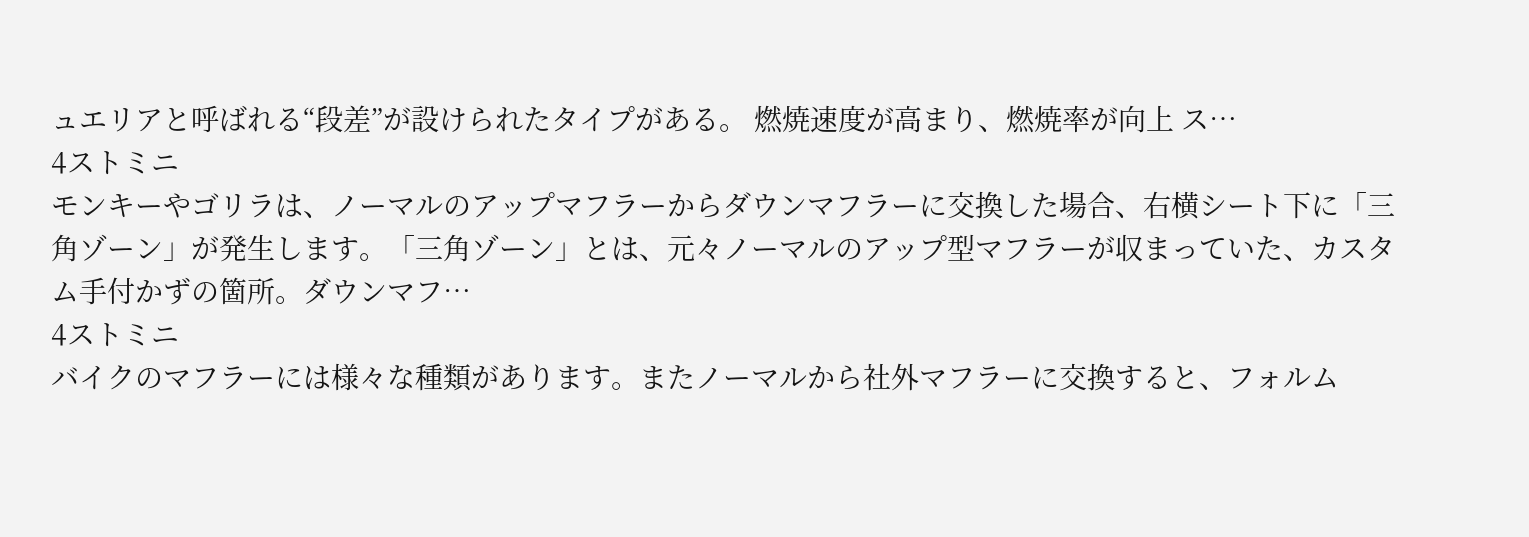ュエリアと呼ばれる“段差”が設けられたタイプがある。 燃焼速度が高まり、燃焼率が向上 ス…
4ストミニ
モンキーやゴリラは、ノーマルのアップマフラーからダウンマフラーに交換した場合、右横シート下に「三角ゾーン」が発生します。「三角ゾーン」とは、元々ノーマルのアップ型マフラーが収まっていた、カスタム手付かずの箇所。ダウンマフ…
4ストミニ
バイクのマフラーには様々な種類があります。またノーマルから社外マフラーに交換すると、フォルム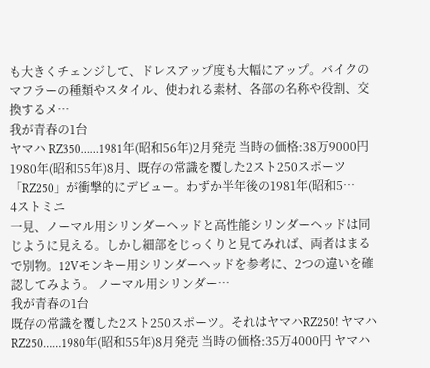も大きくチェンジして、ドレスアップ度も大幅にアップ。バイクのマフラーの種類やスタイル、使われる素材、各部の名称や役割、交換するメ…
我が青春の1台
ヤマハ RZ350……1981年(昭和56年)2月発売 当時の価格:38万9000円 1980年(昭和55年)8月、既存の常識を覆した2スト250スポーツ「RZ250」が衝撃的にデビュー。わずか半年後の1981年(昭和5…
4ストミニ
一見、ノーマル用シリンダーヘッドと高性能シリンダーヘッドは同じように見える。しかし細部をじっくりと見てみれば、両者はまるで別物。12Vモンキー用シリンダーヘッドを参考に、2つの違いを確認してみよう。 ノーマル用シリンダー…
我が青春の1台
既存の常識を覆した2スト250スポーツ。それはヤマハRZ250! ヤマハ RZ250……1980年(昭和55年)8月発売 当時の価格:35万4000円 ヤマハ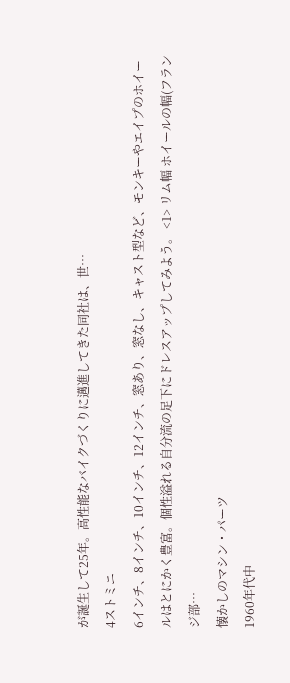が誕生して25年。高性能なバイクづくりに邁進してきた同社は、世…
4ストミニ
6インチ、8インチ、10インチ、12インチ、窓あり、窓なし、キャスト型など、モンキーやエイプのホイールはとにかく豊富。個性溢れる自分流の足下にドレスアップしてみよう。 <1> リム幅 ホイールの幅(フランジ部…
懐かしのマシン・パーツ
1960年代中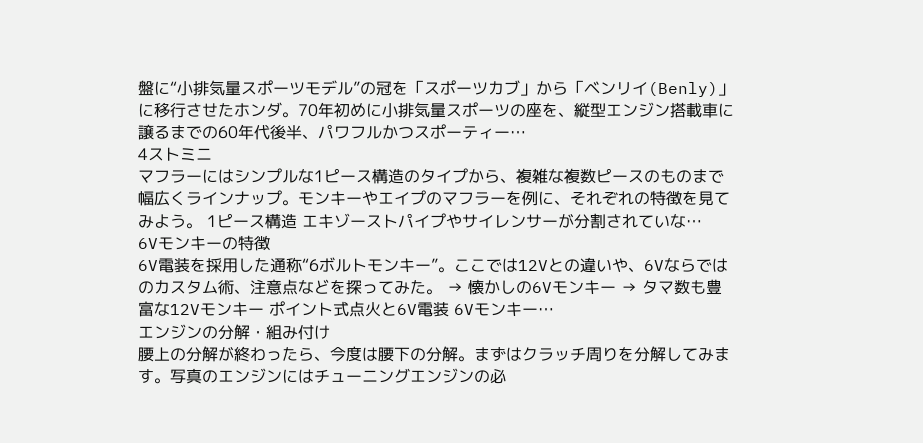盤に“小排気量スポーツモデル”の冠を「スポーツカブ」から「ベンリイ(Benly)」に移行させたホンダ。70年初めに小排気量スポーツの座を、縦型エンジン搭載車に譲るまでの60年代後半、パワフルかつスポーティー…
4ストミニ
マフラーにはシンプルな1ピース構造のタイプから、複雑な複数ピースのものまで幅広くラインナップ。モンキーやエイプのマフラーを例に、それぞれの特徴を見てみよう。 1ピース構造 エキゾーストパイプやサイレンサーが分割されていな…
6Vモンキーの特徴
6V電装を採用した通称“6ボルトモンキー”。ここでは12Vとの違いや、6Vならではのカスタム術、注意点などを探ってみた。 → 懐かしの6Vモンキー → タマ数も豊富な12Vモンキー ポイント式点火と6V電装 6Vモンキー…
エンジンの分解・組み付け
腰上の分解が終わったら、今度は腰下の分解。まずはクラッチ周りを分解してみます。写真のエンジンにはチューニングエンジンの必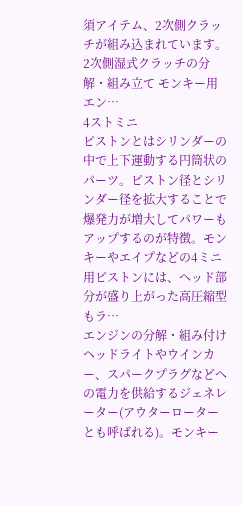須アイテム、2次側クラッチが組み込まれています。 2次側湿式クラッチの分解・組み立て モンキー用エン…
4ストミニ
ピストンとはシリンダーの中で上下運動する円筒状のパーツ。ピストン径とシリンダー径を拡大することで爆発力が増大してパワーもアップするのが特徴。モンキーやエイプなどの4ミニ用ピストンには、ヘッド部分が盛り上がった高圧縮型もラ…
エンジンの分解・組み付け
ヘッドライトやウインカー、スパークプラグなどへの電力を供給するジェネレーター(アウターローターとも呼ばれる)。モンキー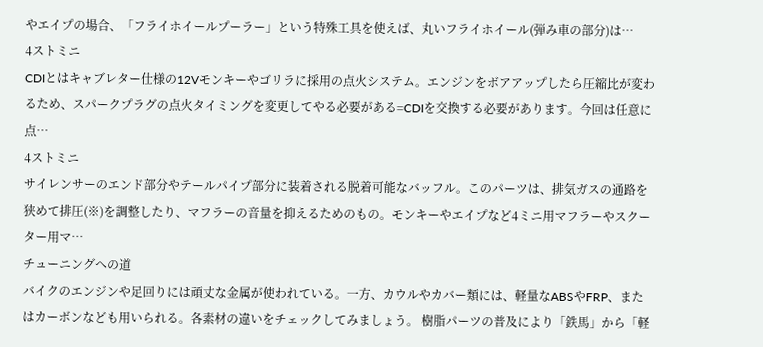やエイプの場合、「フライホイールプーラー」という特殊工具を使えば、丸いフライホイール(弾み車の部分)は…
4ストミニ
CDIとはキャブレター仕様の12Vモンキーやゴリラに採用の点火システム。エンジンをボアアップしたら圧縮比が変わるため、スパークプラグの点火タイミングを変更してやる必要がある=CDIを交換する必要があります。今回は任意に点…
4ストミニ
サイレンサーのエンド部分やテールパイプ部分に装着される脱着可能なバッフル。このパーツは、排気ガスの通路を狭めて排圧(※)を調整したり、マフラーの音量を抑えるためのもの。モンキーやエイプなど4ミニ用マフラーやスクーター用マ…
チューニングへの道
バイクのエンジンや足回りには頑丈な金属が使われている。一方、カウルやカバー類には、軽量なABSやFRP、またはカーボンなども用いられる。各素材の違いをチェックしてみましょう。 樹脂パーツの普及により「鉄馬」から「軽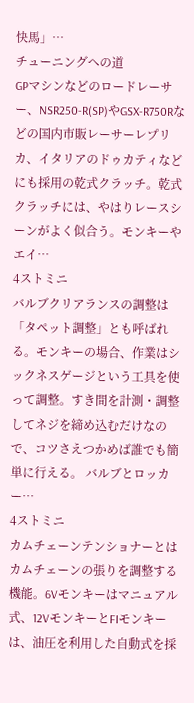快馬」…
チューニングへの道
GPマシンなどのロードレーサー、NSR250-R(SP)やGSX-R750Rなどの国内市販レーサーレプリカ、イタリアのドゥカティなどにも採用の乾式クラッチ。乾式クラッチには、やはりレースシーンがよく似合う。モンキーやエイ…
4ストミニ
バルブクリアランスの調整は「タペット調整」とも呼ばれる。モンキーの場合、作業はシックネスゲージという工具を使って調整。すき間を計測・調整してネジを締め込むだけなので、コツさえつかめば誰でも簡単に行える。 バルブとロッカー…
4ストミニ
カムチェーンテンショナーとはカムチェーンの張りを調整する機能。6Vモンキーはマニュアル式、12VモンキーとFIモンキーは、油圧を利用した自動式を採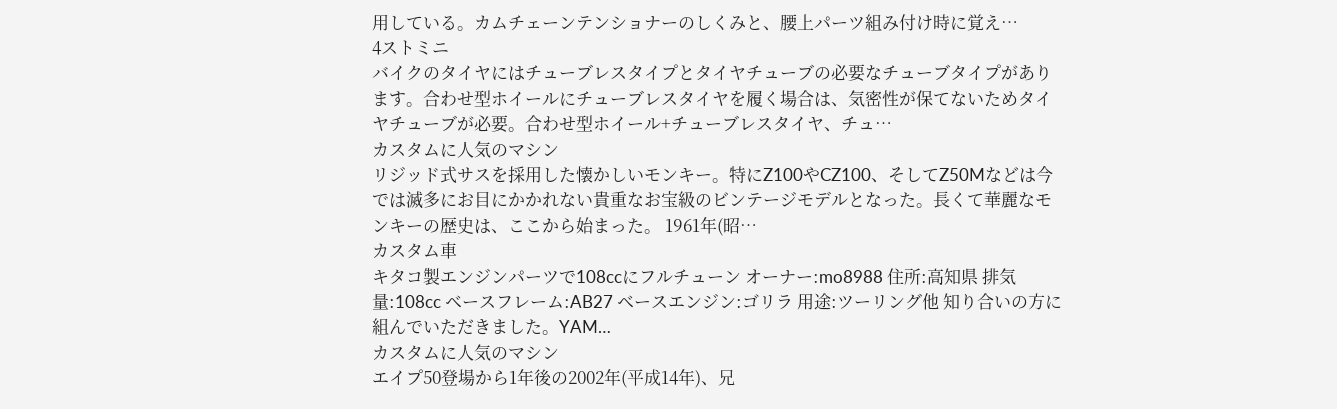用している。カムチェーンテンショナーのしくみと、腰上パーツ組み付け時に覚え…
4ストミニ
バイクのタイヤにはチューブレスタイプとタイヤチューブの必要なチューブタイプがあります。合わせ型ホイールにチューブレスタイヤを履く場合は、気密性が保てないためタイヤチューブが必要。合わせ型ホイール+チューブレスタイヤ、チュ…
カスタムに人気のマシン
リジッド式サスを採用した懐かしいモンキー。特にZ100やCZ100、そしてZ50Mなどは今では滅多にお目にかかれない貴重なお宝級のビンテージモデルとなった。長くて華麗なモンキーの歴史は、ここから始まった。 1961年(昭…
カスタム車
キタコ製エンジンパーツで108ccにフルチューン オーナー:mo8988 住所:高知県 排気量:108cc ベースフレーム:AB27 ベースエンジン:ゴリラ 用途:ツーリング他 知り合いの方に組んでいただきました。YAM…
カスタムに人気のマシン
エイプ50登場から1年後の2002年(平成14年)、兄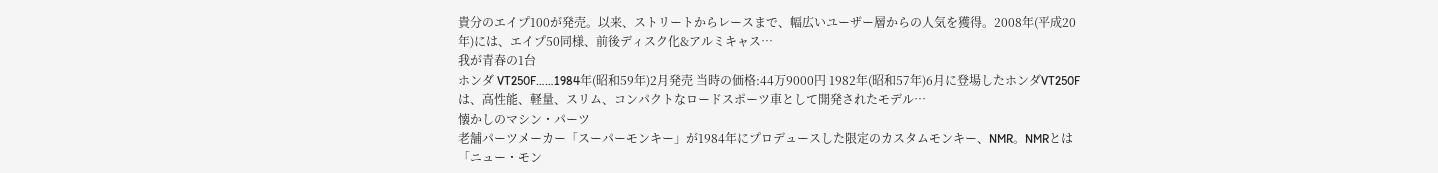貴分のエイプ100が発売。以来、ストリートからレースまで、幅広いユーザー層からの人気を獲得。2008年(平成20年)には、エイプ50同様、前後ディスク化&アルミキャス…
我が青春の1台
ホンダ VT250F……1984年(昭和59年)2月発売 当時の価格:44万9000円 1982年(昭和57年)6月に登場したホンダVT250Fは、高性能、軽量、スリム、コンパクトなロードスポーツ車として開発されたモデル…
懐かしのマシン・パーツ
老舗パーツメーカー「スーパーモンキー」が1984年にプロデュースした限定のカスタムモンキー、NMR。NMRとは「ニュー・モン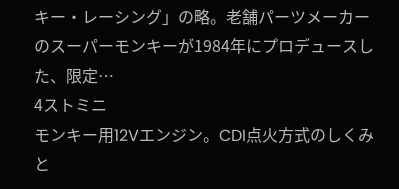キー・レーシング」の略。老舗パーツメーカーのスーパーモンキーが1984年にプロデュースした、限定…
4ストミニ
モンキー用12Vエンジン。CDI点火方式のしくみと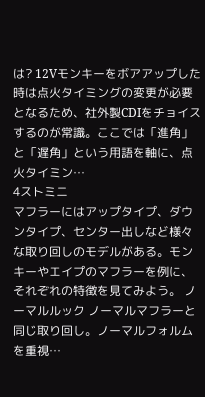は? 12Vモンキーをボアアップした時は点火タイミングの変更が必要となるため、社外製CDIをチョイスするのが常識。ここでは「進角」と「遅角」という用語を軸に、点火タイミン…
4ストミニ
マフラーにはアップタイプ、ダウンタイプ、センター出しなど様々な取り回しのモデルがある。モンキーやエイプのマフラーを例に、それぞれの特徴を見てみよう。 ノーマルルック ノーマルマフラーと同じ取り回し。ノーマルフォルムを重視…